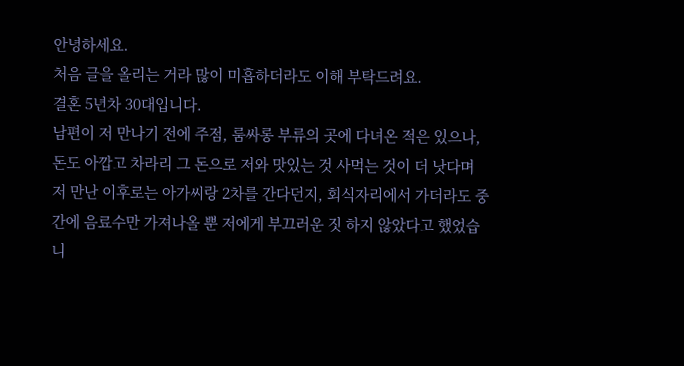안녕하세요.
처음 글을 올리는 거라 많이 미흡하더라도 이해 부탁드려요.
결혼 5년차 30대입니다.
남편이 저 만나기 전에 주점, 룸싸롱 부류의 곳에 다녀온 적은 있으나,
돈도 아깝고 차라리 그 돈으로 저와 맛있는 것 사먹는 것이 더 낫다며
저 만난 이후로는 아가씨랑 2차를 간다던지, 회식자리에서 가더라도 중간에 음료수만 가져나올 뿐 저에게 부끄러운 짓 하지 않았다고 했었습니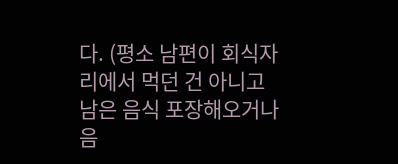다. (평소 남편이 회식자리에서 먹던 건 아니고 남은 음식 포장해오거나 음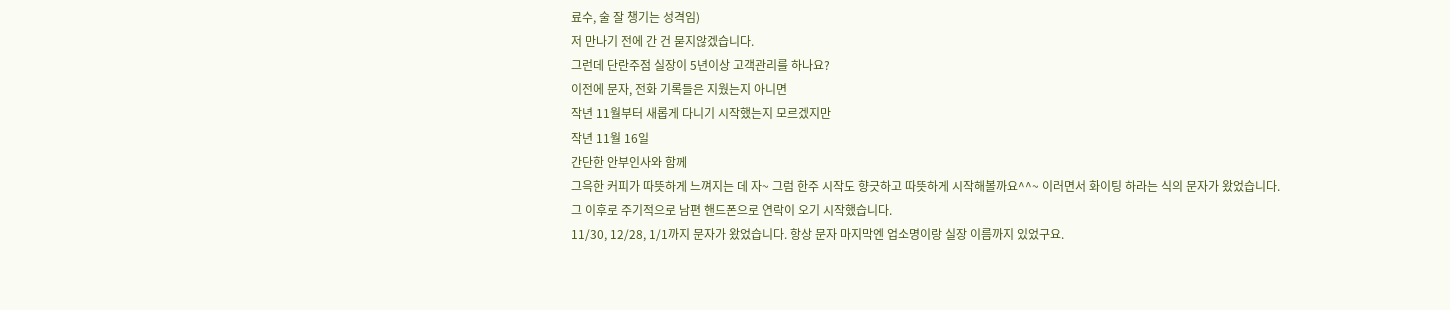료수, 술 잘 챙기는 성격임)
저 만나기 전에 간 건 묻지않겠습니다.
그런데 단란주점 실장이 5년이상 고객관리를 하나요?
이전에 문자, 전화 기록들은 지웠는지 아니면
작년 11월부터 새롭게 다니기 시작했는지 모르겠지만
작년 11월 16일
간단한 안부인사와 함께
그윽한 커피가 따뜻하게 느껴지는 데 자~ 그럼 한주 시작도 향긋하고 따뜻하게 시작해볼까요^^~ 이러면서 화이팅 하라는 식의 문자가 왔었습니다.
그 이후로 주기적으로 남편 핸드폰으로 연락이 오기 시작했습니다.
11/30, 12/28, 1/1까지 문자가 왔었습니다. 항상 문자 마지막엔 업소명이랑 실장 이름까지 있었구요.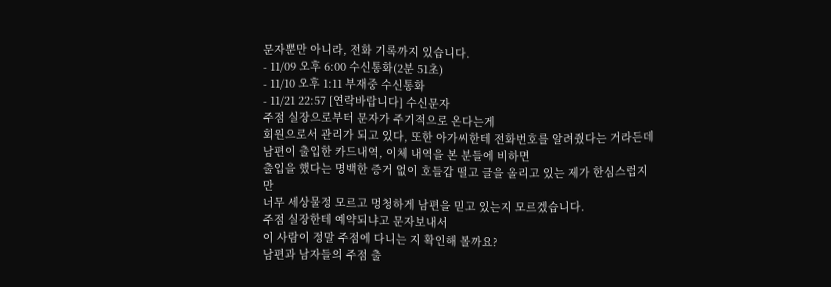문자뿐만 아니라, 전화 기록까지 있습니다.
- 11/09 오후 6:00 수신통화(2분 51초)
- 11/10 오후 1:11 부재중 수신통화
- 11/21 22:57 [연락바랍니다] 수신문자
주점 실장으로부터 문자가 주기적으로 온다는게
회원으로서 관리가 되고 있다, 또한 아가씨한테 전화번호를 알려줬다는 거라든데
남편이 출입한 카드내역, 이체 내역을 본 분들에 비하면
출입을 했다는 명백한 증거 없이 호들갑 떨고 글을 올리고 있는 제가 한심스럽지만
너무 세상물정 모르고 멍청하게 남편을 믿고 있는지 모르겠습니다.
주점 실장한테 예약되냐고 문자보내서
이 사람이 정말 주점에 다니는 지 확인해 볼까요?
남편과 남자들의 주점 출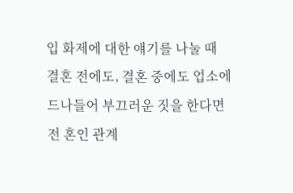입 화제에 대한 얘기를 나눌 때
결혼 전에도, 결혼 중에도 업소에 드나들어 부끄러운 짓을 한다면
전 혼인 관계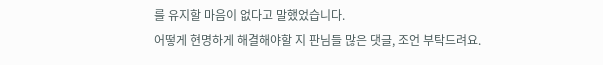를 유지할 마음이 없다고 말했었습니다.
어떻게 현명하게 해결해야할 지 판님들 많은 댓글, 조언 부탁드려요.